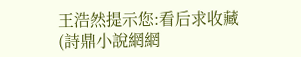王浩然提示您:看后求收藏(詩鼎小說網網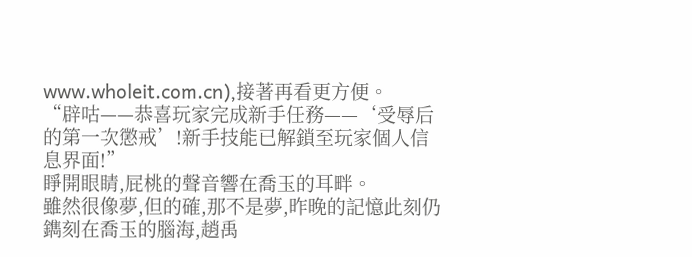www.wholeit.com.cn),接著再看更方便。
“辟咕——恭喜玩家完成新手任務——‘受辱后的第一次懲戒’!新手技能已解鎖至玩家個人信息界面!”
睜開眼睛,屁桃的聲音響在喬玉的耳畔。
雖然很像夢,但的確,那不是夢,昨晚的記憶此刻仍鐫刻在喬玉的腦海,趙禹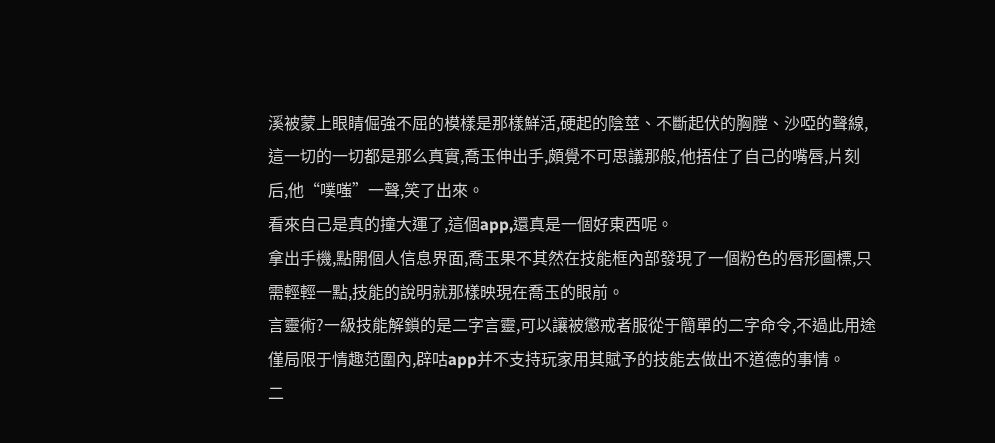溪被蒙上眼睛倔強不屈的模樣是那樣鮮活,硬起的陰莖、不斷起伏的胸膛、沙啞的聲線,這一切的一切都是那么真實,喬玉伸出手,頗覺不可思議那般,他捂住了自己的嘴唇,片刻后,他“噗嗤”一聲,笑了出來。
看來自己是真的撞大運了,這個app,還真是一個好東西呢。
拿出手機,點開個人信息界面,喬玉果不其然在技能框內部發現了一個粉色的唇形圖標,只需輕輕一點,技能的說明就那樣映現在喬玉的眼前。
言靈術?一級技能解鎖的是二字言靈,可以讓被懲戒者服從于簡單的二字命令,不過此用途僅局限于情趣范圍內,辟咕app并不支持玩家用其賦予的技能去做出不道德的事情。
二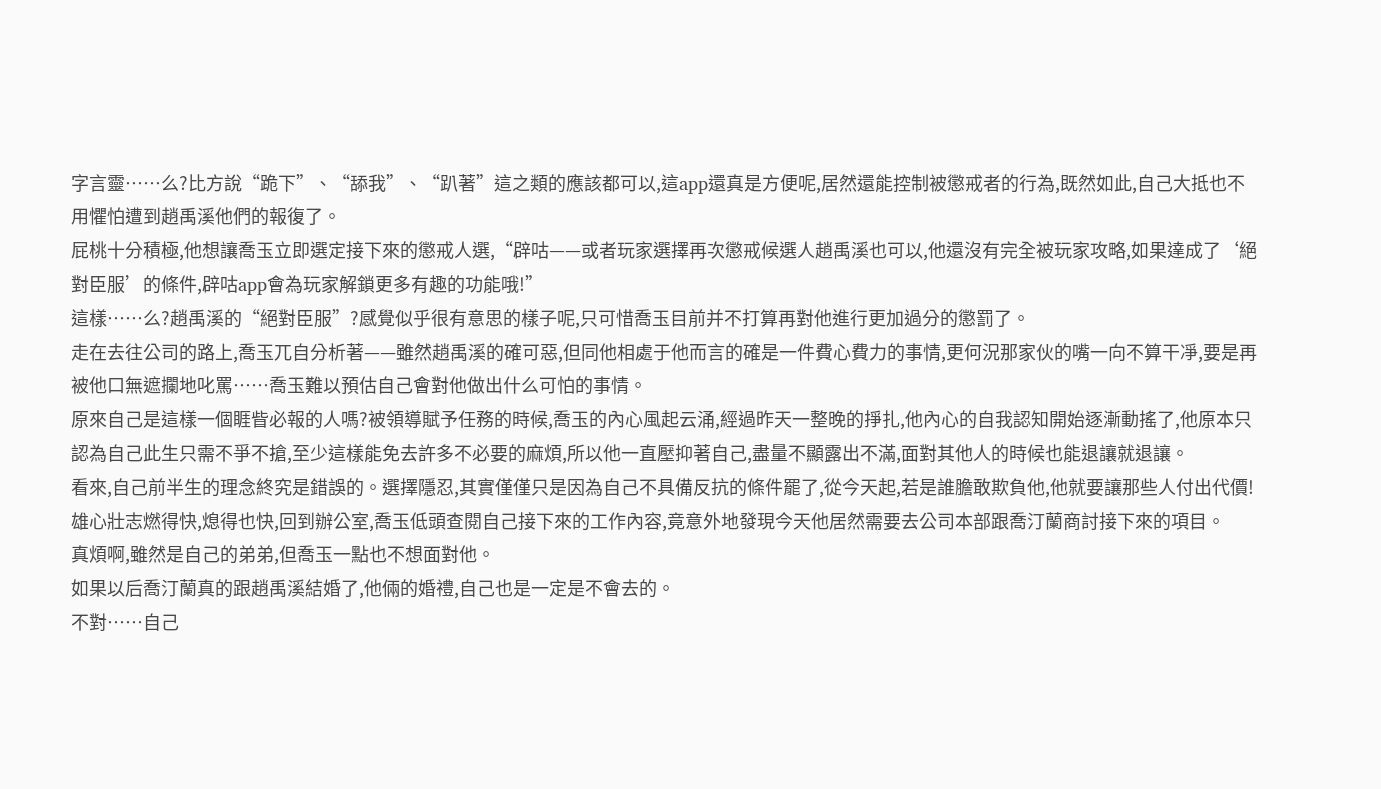字言靈……么?比方說“跪下”、“舔我”、“趴著”這之類的應該都可以,這app還真是方便呢,居然還能控制被懲戒者的行為,既然如此,自己大抵也不用懼怕遭到趙禹溪他們的報復了。
屁桃十分積極,他想讓喬玉立即選定接下來的懲戒人選,“辟咕——或者玩家選擇再次懲戒候選人趙禹溪也可以,他還沒有完全被玩家攻略,如果達成了‘絕對臣服’的條件,辟咕app會為玩家解鎖更多有趣的功能哦!”
這樣……么?趙禹溪的“絕對臣服”?感覺似乎很有意思的樣子呢,只可惜喬玉目前并不打算再對他進行更加過分的懲罰了。
走在去往公司的路上,喬玉兀自分析著——雖然趙禹溪的確可惡,但同他相處于他而言的確是一件費心費力的事情,更何況那家伙的嘴一向不算干凈,要是再被他口無遮攔地叱罵……喬玉難以預估自己會對他做出什么可怕的事情。
原來自己是這樣一個睚眥必報的人嗎?被領導賦予任務的時候,喬玉的內心風起云涌,經過昨天一整晚的掙扎,他內心的自我認知開始逐漸動搖了,他原本只認為自己此生只需不爭不搶,至少這樣能免去許多不必要的麻煩,所以他一直壓抑著自己,盡量不顯露出不滿,面對其他人的時候也能退讓就退讓。
看來,自己前半生的理念終究是錯誤的。選擇隱忍,其實僅僅只是因為自己不具備反抗的條件罷了,從今天起,若是誰膽敢欺負他,他就要讓那些人付出代價!
雄心壯志燃得快,熄得也快,回到辦公室,喬玉低頭查閱自己接下來的工作內容,竟意外地發現今天他居然需要去公司本部跟喬汀蘭商討接下來的項目。
真煩啊,雖然是自己的弟弟,但喬玉一點也不想面對他。
如果以后喬汀蘭真的跟趙禹溪結婚了,他倆的婚禮,自己也是一定是不會去的。
不對……自己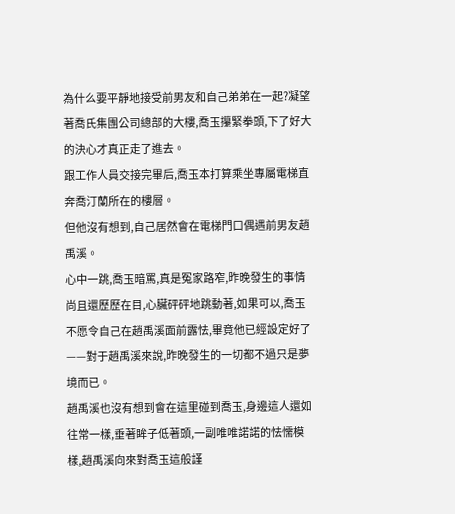為什么要平靜地接受前男友和自己弟弟在一起?凝望著喬氏集團公司總部的大樓,喬玉攥緊拳頭,下了好大的決心才真正走了進去。
跟工作人員交接完畢后,喬玉本打算乘坐專屬電梯直奔喬汀蘭所在的樓層。
但他沒有想到,自己居然會在電梯門口偶遇前男友趙禹溪。
心中一跳,喬玉暗罵,真是冤家路窄,昨晚發生的事情尚且還歷歷在目,心臟砰砰地跳動著,如果可以,喬玉不愿令自己在趙禹溪面前露怯,畢竟他已經設定好了——對于趙禹溪來說,昨晚發生的一切都不過只是夢境而已。
趙禹溪也沒有想到會在這里碰到喬玉,身邊這人還如往常一樣,垂著眸子低著頭,一副唯唯諾諾的怯懦模樣,趙禹溪向來對喬玉這般謹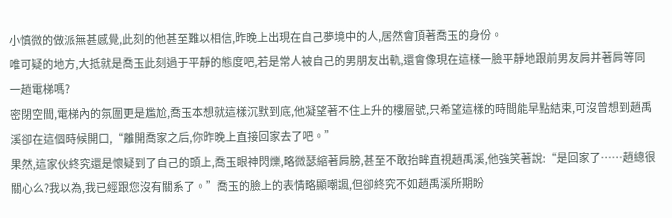小慎微的做派無甚感覺,此刻的他甚至難以相信,昨晚上出現在自己夢境中的人,居然會頂著喬玉的身份。
唯可疑的地方,大抵就是喬玉此刻過于平靜的態度吧,若是常人被自己的男朋友出軌,還會像現在這樣一臉平靜地跟前男友肩并著肩等同一趟電梯嗎?
密閉空間,電梯內的氛圍更是尷尬,喬玉本想就這樣沉默到底,他凝望著不住上升的樓層號,只希望這樣的時間能早點結束,可沒曾想到趙禹溪卻在這個時候開口,“離開喬家之后,你昨晚上直接回家去了吧。”
果然,這家伙終究還是懷疑到了自己的頭上,喬玉眼神閃爍,略微瑟縮著肩膀,甚至不敢抬眸直視趙禹溪,他強笑著說:“是回家了……趙總很關心么?我以為,我已經跟您沒有關系了。”喬玉的臉上的表情略顯嘲諷,但卻終究不如趙禹溪所期盼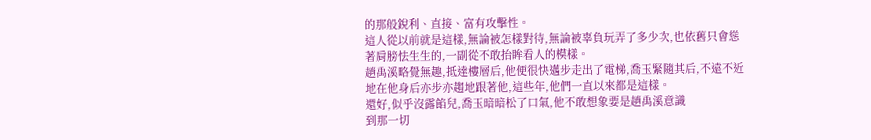的那般銳利、直接、富有攻擊性。
這人從以前就是這樣,無論被怎樣對待,無論被辜負玩弄了多少次,也依舊只會慫著肩膀怯生生的,一副從不敢抬眸看人的模樣。
趙禹溪略覺無趣,抵達樓層后,他便很快邁步走出了電梯,喬玉緊隨其后,不遠不近地在他身后亦步亦趨地跟著他,這些年,他們一直以來都是這樣。
還好,似乎沒露餡兒,喬玉暗暗松了口氣,他不敢想象要是趙禹溪意識
到那一切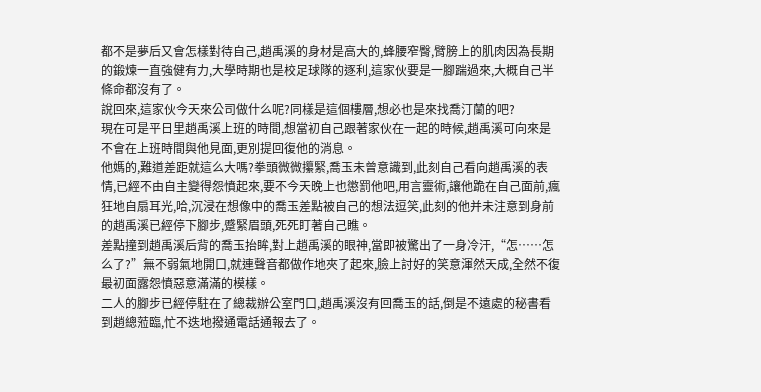都不是夢后又會怎樣對待自己,趙禹溪的身材是高大的,蜂腰窄臀,臂膀上的肌肉因為長期的鍛煉一直強健有力,大學時期也是校足球隊的逐利,這家伙要是一腳踹過來,大概自己半條命都沒有了。
說回來,這家伙今天來公司做什么呢?同樣是這個樓層,想必也是來找喬汀蘭的吧?
現在可是平日里趙禹溪上班的時間,想當初自己跟著家伙在一起的時候,趙禹溪可向來是不會在上班時間與他見面,更別提回復他的消息。
他媽的,難道差距就這么大嗎?拳頭微微攥緊,喬玉未曾意識到,此刻自己看向趙禹溪的表情,已經不由自主變得怨憤起來,要不今天晚上也懲罰他吧,用言靈術,讓他跪在自己面前,瘋狂地自扇耳光,哈,沉浸在想像中的喬玉差點被自己的想法逗笑,此刻的他并未注意到身前的趙禹溪已經停下腳步,蹙緊眉頭,死死盯著自己瞧。
差點撞到趙禹溪后背的喬玉抬眸,對上趙禹溪的眼神,當即被驚出了一身冷汗,“怎……怎么了?”無不弱氣地開口,就連聲音都做作地夾了起來,臉上討好的笑意渾然天成,全然不復最初面露怨憤惡意滿滿的模樣。
二人的腳步已經停駐在了總裁辦公室門口,趙禹溪沒有回喬玉的話,倒是不遠處的秘書看到趙總蒞臨,忙不迭地撥通電話通報去了。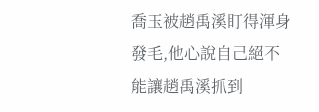喬玉被趙禹溪盯得渾身發毛,他心說自己絕不能讓趙禹溪抓到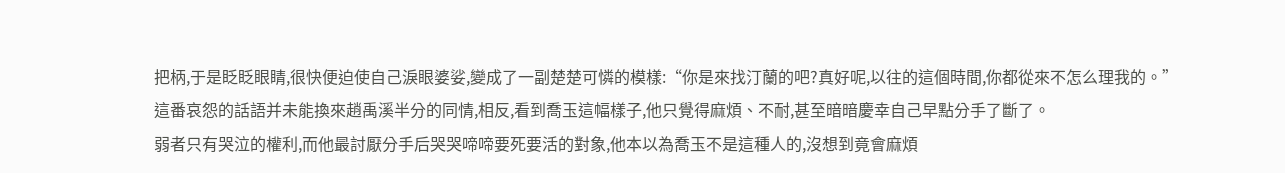把柄,于是眨眨眼睛,很快便迫使自己淚眼婆娑,變成了一副楚楚可憐的模樣:“你是來找汀蘭的吧?真好呢,以往的這個時間,你都從來不怎么理我的。”
這番哀怨的話語并未能換來趙禹溪半分的同情,相反,看到喬玉這幅樣子,他只覺得麻煩、不耐,甚至暗暗慶幸自己早點分手了斷了。
弱者只有哭泣的權利,而他最討厭分手后哭哭啼啼要死要活的對象,他本以為喬玉不是這種人的,沒想到竟會麻煩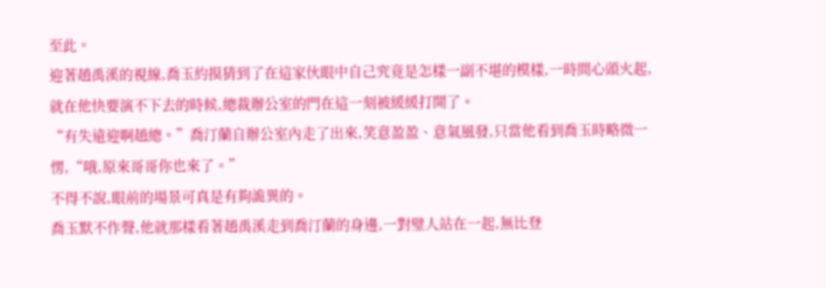至此。
迎著趙禹溪的視線,喬玉約摸猜到了在這家伙眼中自己究竟是怎樣一副不堪的模樣,一時間心頭火起,就在他快要演不下去的時候,總裁辦公室的門在這一刻被緩緩打開了。
“有失遠迎啊趙總。”喬汀蘭自辦公室內走了出來,笑意盈盈、意氣風發,只當他看到喬玉時略微一愣,“哦,原來哥哥你也來了。”
不得不說,眼前的場景可真是有夠詭異的。
喬玉默不作聲,他就那樣看著趙禹溪走到喬汀蘭的身邊,一對璧人站在一起,無比登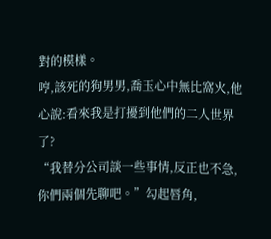對的模樣。
哼,該死的狗男男,喬玉心中無比窩火,他心說:看來我是打擾到他們的二人世界了?
“我替分公司談一些事情,反正也不急,你們兩個先聊吧。”勾起唇角,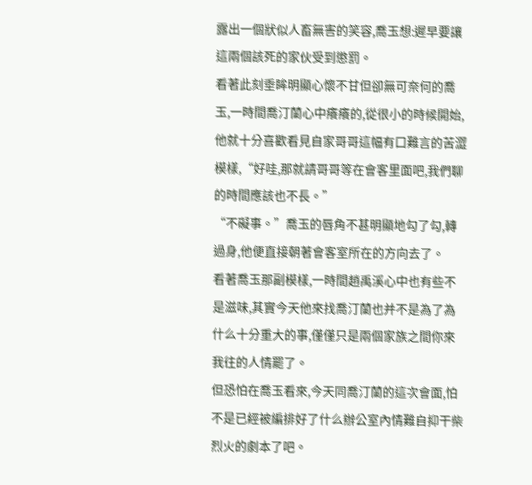露出一個狀似人畜無害的笑容,喬玉想:遲早要讓這兩個該死的家伙受到懲罰。
看著此刻垂眸明顯心懷不甘但卻無可奈何的喬玉,一時間喬汀蘭心中癢癢的,從很小的時候開始,他就十分喜歡看見自家哥哥這幅有口難言的苦澀模樣,“好哇,那就請哥哥等在會客里面吧,我們聊的時間應該也不長。”
“不礙事。”喬玉的唇角不甚明顯地勾了勾,轉過身,他便直接朝著會客室所在的方向去了。
看著喬玉那副模樣,一時間趙禹溪心中也有些不是滋味,其實今天他來找喬汀蘭也并不是為了為什么十分重大的事,僅僅只是兩個家族之間你來我往的人情罷了。
但恐怕在喬玉看來,今天同喬汀蘭的這次會面,怕不是已經被編排好了什么辦公室內情難自抑干柴烈火的劇本了吧。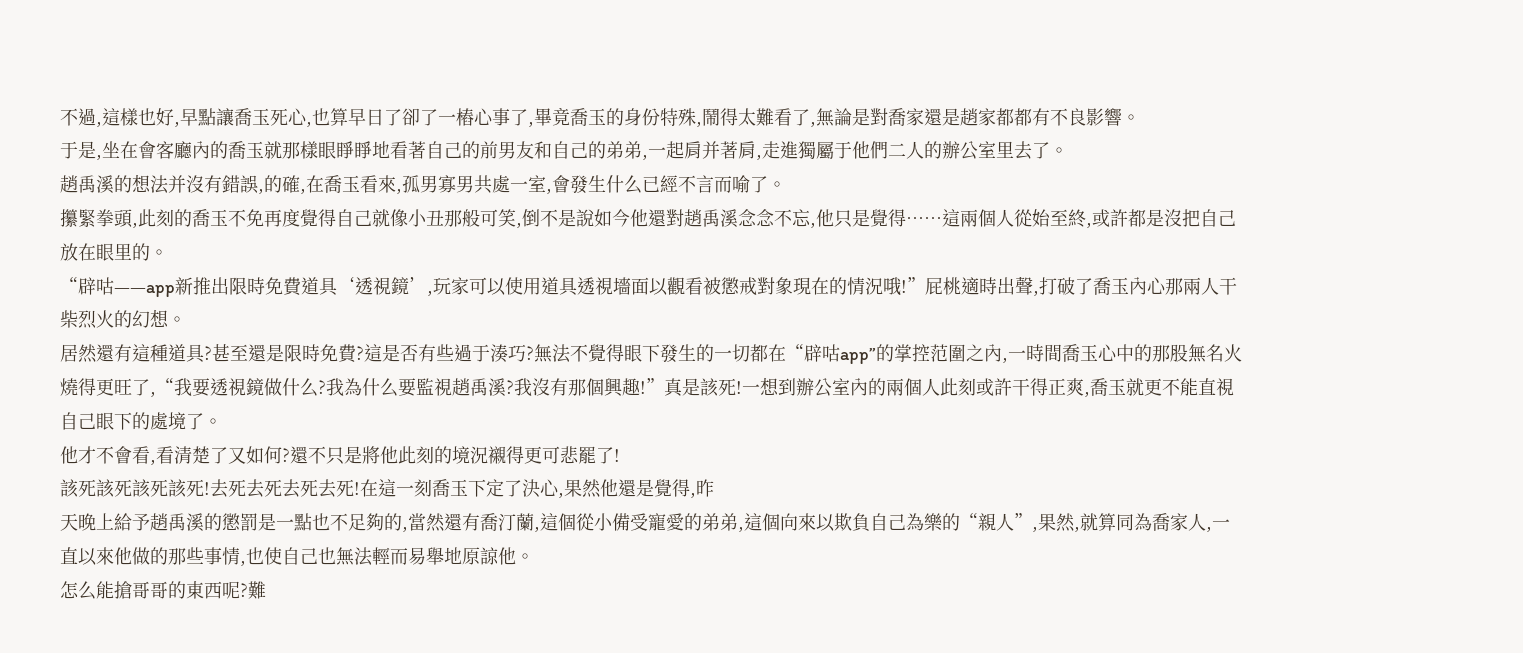不過,這樣也好,早點讓喬玉死心,也算早日了卻了一樁心事了,畢竟喬玉的身份特殊,鬧得太難看了,無論是對喬家還是趙家都都有不良影響。
于是,坐在會客廳內的喬玉就那樣眼睜睜地看著自己的前男友和自己的弟弟,一起肩并著肩,走進獨屬于他們二人的辦公室里去了。
趙禹溪的想法并沒有錯誤,的確,在喬玉看來,孤男寡男共處一室,會發生什么已經不言而喻了。
攥緊拳頭,此刻的喬玉不免再度覺得自己就像小丑那般可笑,倒不是說如今他還對趙禹溪念念不忘,他只是覺得……這兩個人從始至終,或許都是沒把自己放在眼里的。
“辟咕——app新推出限時免費道具‘透視鏡’,玩家可以使用道具透視墻面以觀看被懲戒對象現在的情況哦!”屁桃適時出聲,打破了喬玉內心那兩人干柴烈火的幻想。
居然還有這種道具?甚至還是限時免費?這是否有些過于湊巧?無法不覺得眼下發生的一切都在“辟咕app”的掌控范圍之內,一時間喬玉心中的那股無名火燒得更旺了,“我要透視鏡做什么?我為什么要監視趙禹溪?我沒有那個興趣!”真是該死!一想到辦公室內的兩個人此刻或許干得正爽,喬玉就更不能直視自己眼下的處境了。
他才不會看,看清楚了又如何?還不只是將他此刻的境況襯得更可悲罷了!
該死該死該死該死!去死去死去死去死!在這一刻喬玉下定了決心,果然他還是覺得,昨
天晚上給予趙禹溪的懲罰是一點也不足夠的,當然還有喬汀蘭,這個從小備受寵愛的弟弟,這個向來以欺負自己為樂的“親人”,果然,就算同為喬家人,一直以來他做的那些事情,也使自己也無法輕而易舉地原諒他。
怎么能搶哥哥的東西呢?難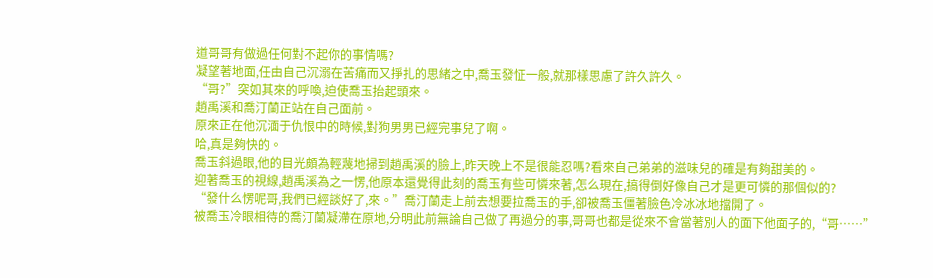道哥哥有做過任何對不起你的事情嗎?
凝望著地面,任由自己沉溺在苦痛而又掙扎的思緒之中,喬玉發怔一般,就那樣思慮了許久許久。
“哥?”突如其來的呼喚,迫使喬玉抬起頭來。
趙禹溪和喬汀蘭正站在自己面前。
原來正在他沉湎于仇恨中的時候,對狗男男已經完事兒了啊。
哈,真是夠快的。
喬玉斜過眼,他的目光頗為輕蔑地掃到趙禹溪的臉上,昨天晚上不是很能忍嗎?看來自己弟弟的滋味兒的確是有夠甜美的。
迎著喬玉的視線,趙禹溪為之一愣,他原本還覺得此刻的喬玉有些可憐來著,怎么現在,搞得倒好像自己才是更可憐的那個似的?
“發什么愣呢哥,我們已經談好了,來。”喬汀蘭走上前去想要拉喬玉的手,卻被喬玉僵著臉色冷冰冰地擋開了。
被喬玉冷眼相待的喬汀蘭凝滯在原地,分明此前無論自己做了再過分的事,哥哥也都是從來不會當著別人的面下他面子的,“哥……”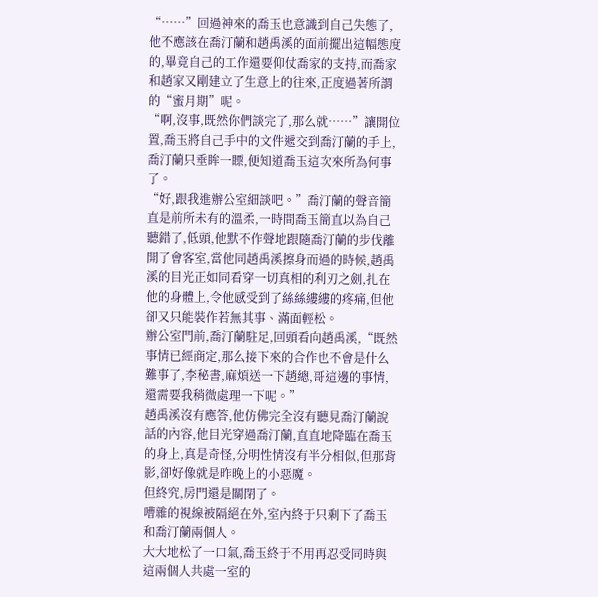“……”回過神來的喬玉也意識到自己失態了,他不應該在喬汀蘭和趙禹溪的面前擺出這幅態度的,畢竟自己的工作還要仰仗喬家的支持,而喬家和趙家又剛建立了生意上的往來,正度過著所謂的“蜜月期”呢。
“啊,沒事,既然你們談完了,那么就……”讓開位置,喬玉將自己手中的文件遞交到喬汀蘭的手上,喬汀蘭只垂眸一瞟,便知道喬玉這次來所為何事了。
“好,跟我進辦公室細談吧。”喬汀蘭的聲音簡直是前所未有的溫柔,一時間喬玉簡直以為自己聽錯了,低頭,他默不作聲地跟隨喬汀蘭的步伐離開了會客室,當他同趙禹溪擦身而過的時候,趙禹溪的目光正如同看穿一切真相的利刃之劍,扎在他的身體上,令他感受到了絲絲縷縷的疼痛,但他卻又只能裝作若無其事、滿面輕松。
辦公室門前,喬汀蘭駐足,回頭看向趙禹溪,“既然事情已經商定,那么接下來的合作也不會是什么難事了,李秘書,麻煩送一下趙總,哥這邊的事情,還需要我稍微處理一下呢。”
趙禹溪沒有應答,他仿佛完全沒有聽見喬汀蘭說話的內容,他目光穿過喬汀蘭,直直地降臨在喬玉的身上,真是奇怪,分明性情沒有半分相似,但那背影,卻好像就是昨晚上的小惡魔。
但終究,房門還是關閉了。
嘈雜的視線被隔絕在外,室內終于只剩下了喬玉和喬汀蘭兩個人。
大大地松了一口氣,喬玉終于不用再忍受同時與這兩個人共處一室的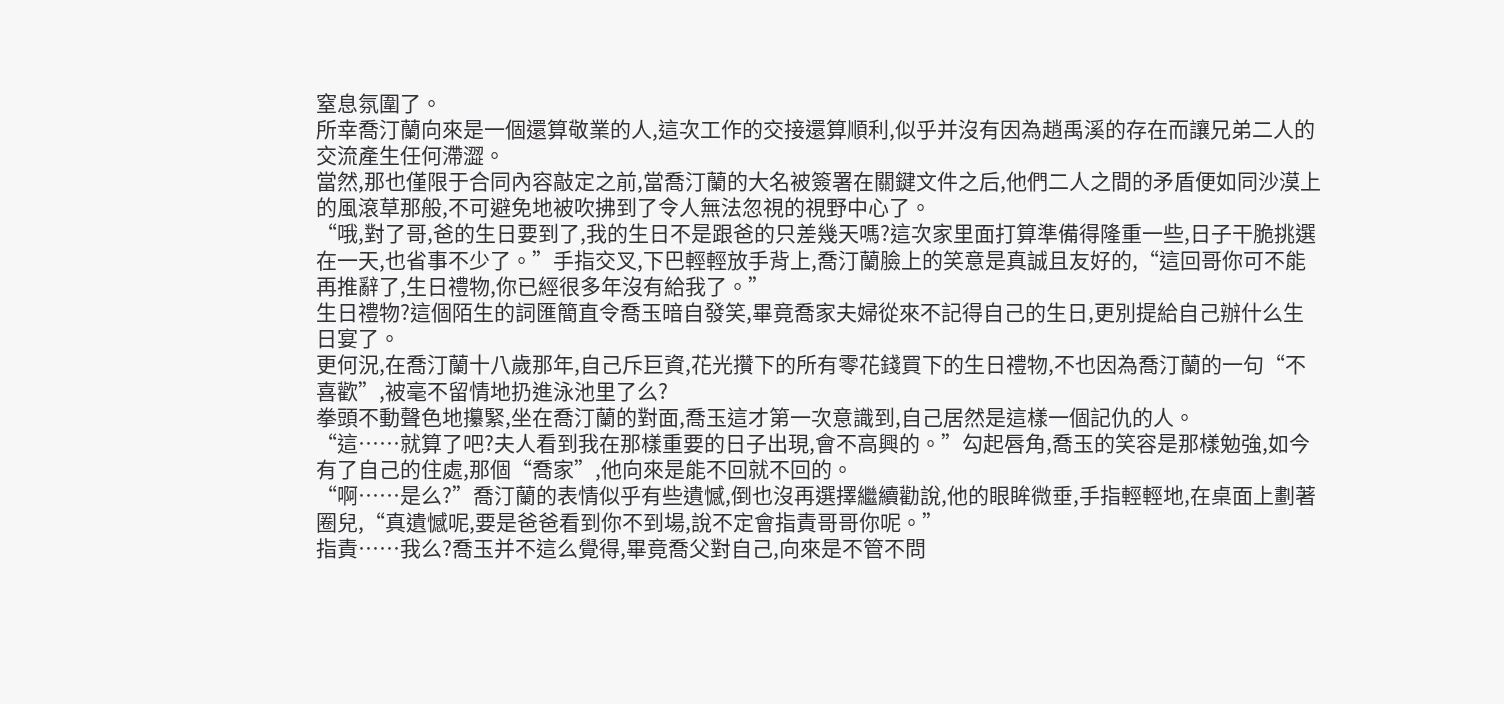窒息氛圍了。
所幸喬汀蘭向來是一個還算敬業的人,這次工作的交接還算順利,似乎并沒有因為趙禹溪的存在而讓兄弟二人的交流產生任何滯澀。
當然,那也僅限于合同內容敲定之前,當喬汀蘭的大名被簽署在關鍵文件之后,他們二人之間的矛盾便如同沙漠上的風滾草那般,不可避免地被吹拂到了令人無法忽視的視野中心了。
“哦,對了哥,爸的生日要到了,我的生日不是跟爸的只差幾天嗎?這次家里面打算準備得隆重一些,日子干脆挑選在一天,也省事不少了。”手指交叉,下巴輕輕放手背上,喬汀蘭臉上的笑意是真誠且友好的,“這回哥你可不能再推辭了,生日禮物,你已經很多年沒有給我了。”
生日禮物?這個陌生的詞匯簡直令喬玉暗自發笑,畢竟喬家夫婦從來不記得自己的生日,更別提給自己辦什么生日宴了。
更何況,在喬汀蘭十八歲那年,自己斥巨資,花光攢下的所有零花錢買下的生日禮物,不也因為喬汀蘭的一句“不喜歡”,被毫不留情地扔進泳池里了么?
拳頭不動聲色地攥緊,坐在喬汀蘭的對面,喬玉這才第一次意識到,自己居然是這樣一個記仇的人。
“這……就算了吧?夫人看到我在那樣重要的日子出現,會不高興的。”勾起唇角,喬玉的笑容是那樣勉強,如今有了自己的住處,那個“喬家”,他向來是能不回就不回的。
“啊……是么?”喬汀蘭的表情似乎有些遺憾,倒也沒再選擇繼續勸說,他的眼眸微垂,手指輕輕地,在桌面上劃著圈兒,“真遺憾呢,要是爸爸看到你不到場,說不定會指責哥哥你呢。”
指責……我么?喬玉并不這么覺得,畢竟喬父對自己,向來是不管不問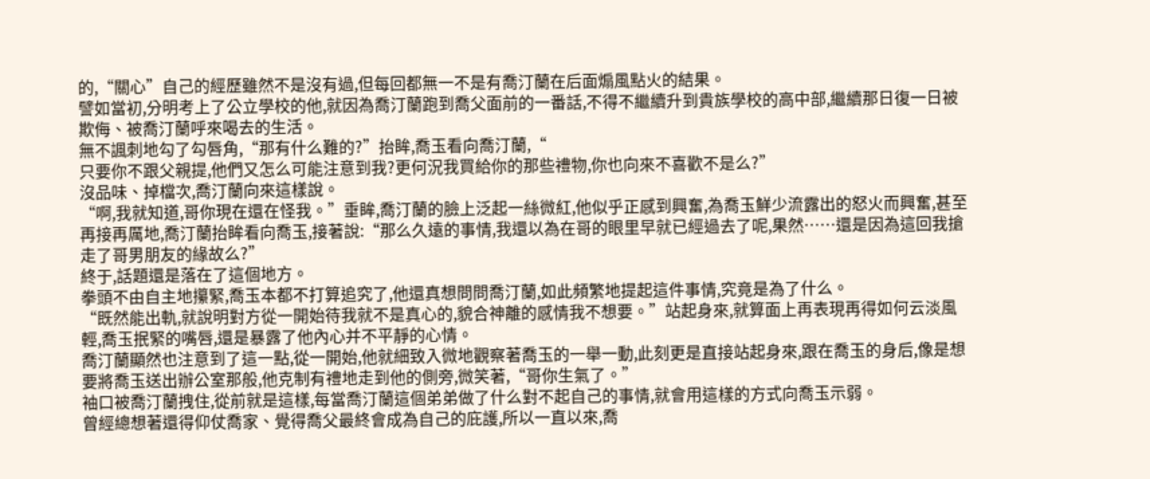的,“關心”自己的經歷雖然不是沒有過,但每回都無一不是有喬汀蘭在后面煽風點火的結果。
譬如當初,分明考上了公立學校的他,就因為喬汀蘭跑到喬父面前的一番話,不得不繼續升到貴族學校的高中部,繼續那日復一日被欺侮、被喬汀蘭呼來喝去的生活。
無不諷刺地勾了勾唇角,“那有什么難的?”抬眸,喬玉看向喬汀蘭,“
只要你不跟父親提,他們又怎么可能注意到我?更何況我買給你的那些禮物,你也向來不喜歡不是么?”
沒品味、掉檔次,喬汀蘭向來這樣說。
“啊,我就知道,哥你現在還在怪我。”垂眸,喬汀蘭的臉上泛起一絲微紅,他似乎正感到興奮,為喬玉鮮少流露出的怒火而興奮,甚至再接再厲地,喬汀蘭抬眸看向喬玉,接著說:“那么久遠的事情,我還以為在哥的眼里早就已經過去了呢,果然……還是因為這回我搶走了哥男朋友的緣故么?”
終于,話題還是落在了這個地方。
拳頭不由自主地攥緊,喬玉本都不打算追究了,他還真想問問喬汀蘭,如此頻繁地提起這件事情,究竟是為了什么。
“既然能出軌,就說明對方從一開始待我就不是真心的,貌合神離的感情我不想要。”站起身來,就算面上再表現再得如何云淡風輕,喬玉抿緊的嘴唇,還是暴露了他內心并不平靜的心情。
喬汀蘭顯然也注意到了這一點,從一開始,他就細致入微地觀察著喬玉的一舉一動,此刻更是直接站起身來,跟在喬玉的身后,像是想要將喬玉送出辦公室那般,他克制有禮地走到他的側旁,微笑著,“哥你生氣了。”
袖口被喬汀蘭拽住,從前就是這樣,每當喬汀蘭這個弟弟做了什么對不起自己的事情,就會用這樣的方式向喬玉示弱。
曾經總想著還得仰仗喬家、覺得喬父最終會成為自己的庇護,所以一直以來,喬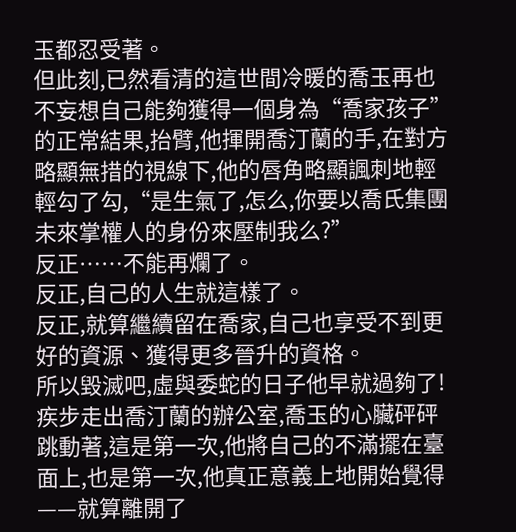玉都忍受著。
但此刻,已然看清的這世間冷暖的喬玉再也不妄想自己能夠獲得一個身為“喬家孩子”的正常結果,抬臂,他揮開喬汀蘭的手,在對方略顯無措的視線下,他的唇角略顯諷刺地輕輕勾了勾,“是生氣了,怎么,你要以喬氏集團未來掌權人的身份來壓制我么?”
反正……不能再爛了。
反正,自己的人生就這樣了。
反正,就算繼續留在喬家,自己也享受不到更好的資源、獲得更多晉升的資格。
所以毀滅吧,虛與委蛇的日子他早就過夠了!
疾步走出喬汀蘭的辦公室,喬玉的心臟砰砰跳動著,這是第一次,他將自己的不滿擺在臺面上,也是第一次,他真正意義上地開始覺得——就算離開了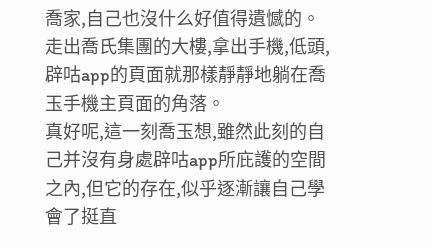喬家,自己也沒什么好值得遺憾的。
走出喬氏集團的大樓,拿出手機,低頭,辟咕app的頁面就那樣靜靜地躺在喬玉手機主頁面的角落。
真好呢,這一刻喬玉想,雖然此刻的自己并沒有身處辟咕app所庇護的空間之內,但它的存在,似乎逐漸讓自己學會了挺直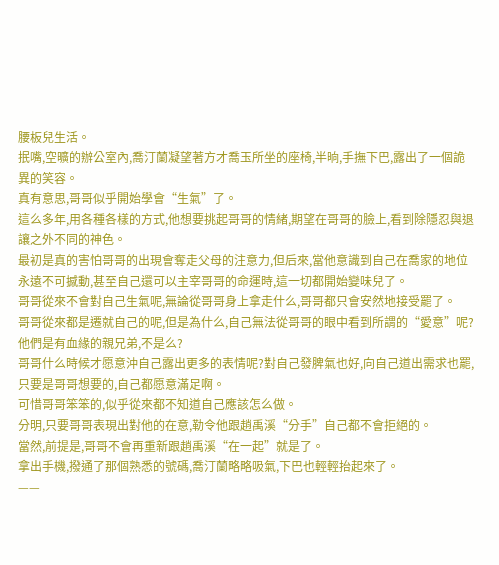腰板兒生活。
抿嘴,空曠的辦公室內,喬汀蘭凝望著方才喬玉所坐的座椅,半晌,手撫下巴,露出了一個詭異的笑容。
真有意思,哥哥似乎開始學會“生氣”了。
這么多年,用各種各樣的方式,他想要挑起哥哥的情緒,期望在哥哥的臉上,看到除隱忍與退讓之外不同的神色。
最初是真的害怕哥哥的出現會奪走父母的注意力,但后來,當他意識到自己在喬家的地位永遠不可撼動,甚至自己還可以主宰哥哥的命運時,這一切都開始變味兒了。
哥哥從來不會對自己生氣呢,無論從哥哥身上拿走什么,哥哥都只會安然地接受罷了。
哥哥從來都是遷就自己的呢,但是為什么,自己無法從哥哥的眼中看到所謂的“愛意”呢?
他們是有血緣的親兄弟,不是么?
哥哥什么時候才愿意沖自己露出更多的表情呢?對自己發脾氣也好,向自己道出需求也罷,只要是哥哥想要的,自己都愿意滿足啊。
可惜哥哥笨笨的,似乎從來都不知道自己應該怎么做。
分明,只要哥哥表現出對他的在意,勒令他跟趙禹溪“分手”自己都不會拒絕的。
當然,前提是,哥哥不會再重新跟趙禹溪“在一起”就是了。
拿出手機,撥通了那個熟悉的號碼,喬汀蘭略略吸氣,下巴也輕輕抬起來了。
——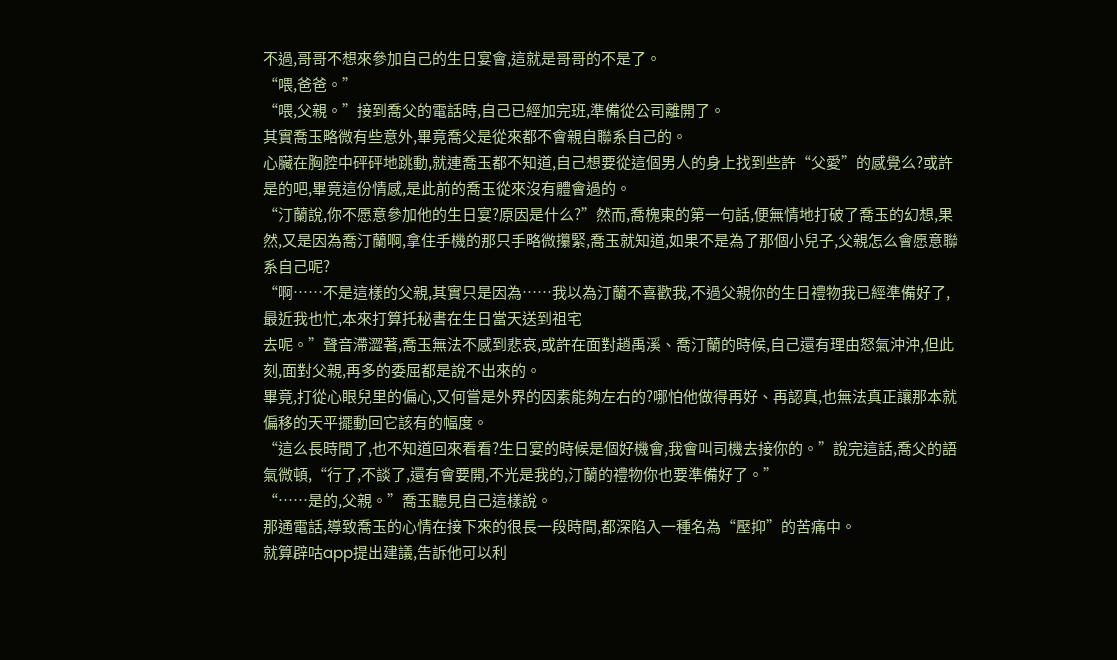不過,哥哥不想來參加自己的生日宴會,這就是哥哥的不是了。
“喂,爸爸。”
“喂,父親。”接到喬父的電話時,自己已經加完班,準備從公司離開了。
其實喬玉略微有些意外,畢竟喬父是從來都不會親自聯系自己的。
心臟在胸腔中砰砰地跳動,就連喬玉都不知道,自己想要從這個男人的身上找到些許“父愛”的感覺么?或許是的吧,畢竟這份情感,是此前的喬玉從來沒有體會過的。
“汀蘭說,你不愿意參加他的生日宴?原因是什么?”然而,喬槐東的第一句話,便無情地打破了喬玉的幻想,果然,又是因為喬汀蘭啊,拿住手機的那只手略微攥緊,喬玉就知道,如果不是為了那個小兒子,父親怎么會愿意聯系自己呢?
“啊……不是這樣的父親,其實只是因為……我以為汀蘭不喜歡我,不過父親你的生日禮物我已經準備好了,最近我也忙,本來打算托秘書在生日當天送到祖宅
去呢。”聲音滯澀著,喬玉無法不感到悲哀,或許在面對趙禹溪、喬汀蘭的時候,自己還有理由怒氣沖沖,但此刻,面對父親,再多的委屈都是說不出來的。
畢竟,打從心眼兒里的偏心,又何嘗是外界的因素能夠左右的?哪怕他做得再好、再認真,也無法真正讓那本就偏移的天平擺動回它該有的幅度。
“這么長時間了,也不知道回來看看?生日宴的時候是個好機會,我會叫司機去接你的。”說完這話,喬父的語氣微頓,“行了,不談了,還有會要開,不光是我的,汀蘭的禮物你也要準備好了。”
“……是的,父親。”喬玉聽見自己這樣說。
那通電話,導致喬玉的心情在接下來的很長一段時間,都深陷入一種名為“壓抑”的苦痛中。
就算辟咕app提出建議,告訴他可以利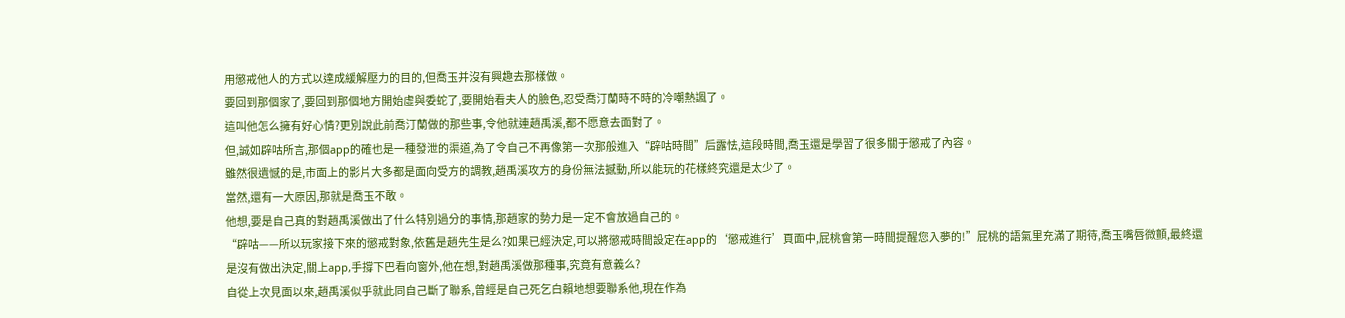用懲戒他人的方式以達成緩解壓力的目的,但喬玉并沒有興趣去那樣做。
要回到那個家了,要回到那個地方開始虛與委蛇了,要開始看夫人的臉色,忍受喬汀蘭時不時的冷嘲熱諷了。
這叫他怎么擁有好心情?更別說此前喬汀蘭做的那些事,令他就連趙禹溪,都不愿意去面對了。
但,誠如辟咕所言,那個app的確也是一種發泄的渠道,為了令自己不再像第一次那般進入“辟咕時間”后露怯,這段時間,喬玉還是學習了很多關于懲戒了內容。
雖然很遺憾的是,市面上的影片大多都是面向受方的調教,趙禹溪攻方的身份無法撼動,所以能玩的花樣終究還是太少了。
當然,還有一大原因,那就是喬玉不敢。
他想,要是自己真的對趙禹溪做出了什么特別過分的事情,那趙家的勢力是一定不會放過自己的。
“辟咕——所以玩家接下來的懲戒對象,依舊是趙先生是么?如果已經決定,可以將懲戒時間設定在app的‘懲戒進行’頁面中,屁桃會第一時間提醒您入夢的!”屁桃的語氣里充滿了期待,喬玉嘴唇微顫,最終還是沒有做出決定,關上app,手撐下巴看向窗外,他在想,對趙禹溪做那種事,究竟有意義么?
自從上次見面以來,趙禹溪似乎就此同自己斷了聯系,曾經是自己死乞白賴地想要聯系他,現在作為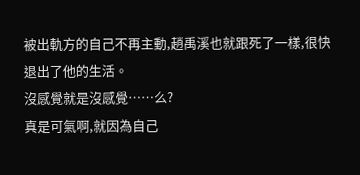被出軌方的自己不再主動,趙禹溪也就跟死了一樣,很快退出了他的生活。
沒感覺就是沒感覺……么?
真是可氣啊,就因為自己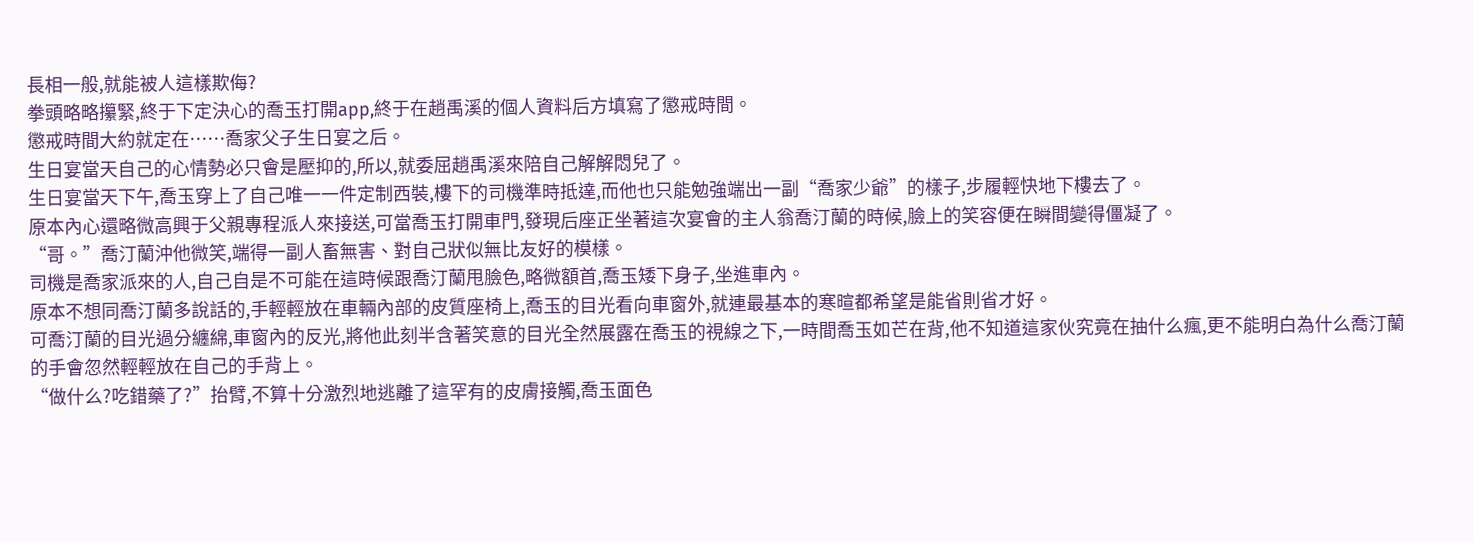長相一般,就能被人這樣欺侮?
拳頭略略攥緊,終于下定決心的喬玉打開app,終于在趙禹溪的個人資料后方填寫了懲戒時間。
懲戒時間大約就定在……喬家父子生日宴之后。
生日宴當天自己的心情勢必只會是壓抑的,所以,就委屈趙禹溪來陪自己解解悶兒了。
生日宴當天下午,喬玉穿上了自己唯一一件定制西裝,樓下的司機準時抵達,而他也只能勉強端出一副“喬家少爺”的樣子,步履輕快地下樓去了。
原本內心還略微高興于父親專程派人來接送,可當喬玉打開車門,發現后座正坐著這次宴會的主人翁喬汀蘭的時候,臉上的笑容便在瞬間變得僵凝了。
“哥。”喬汀蘭沖他微笑,端得一副人畜無害、對自己狀似無比友好的模樣。
司機是喬家派來的人,自己自是不可能在這時候跟喬汀蘭甩臉色,略微額首,喬玉矮下身子,坐進車內。
原本不想同喬汀蘭多說話的,手輕輕放在車輛內部的皮質座椅上,喬玉的目光看向車窗外,就連最基本的寒暄都希望是能省則省才好。
可喬汀蘭的目光過分纏綿,車窗內的反光,將他此刻半含著笑意的目光全然展露在喬玉的視線之下,一時間喬玉如芒在背,他不知道這家伙究竟在抽什么瘋,更不能明白為什么喬汀蘭的手會忽然輕輕放在自己的手背上。
“做什么?吃錯藥了?”抬臂,不算十分激烈地逃離了這罕有的皮膚接觸,喬玉面色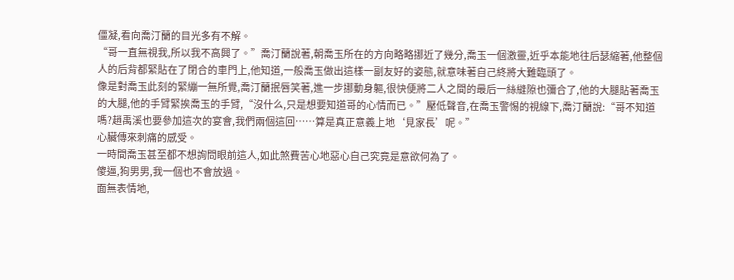僵凝,看向喬汀蘭的目光多有不解。
“哥一直無視我,所以我不高興了。”喬汀蘭說著,朝喬玉所在的方向略略挪近了幾分,喬玉一個激靈,近乎本能地往后瑟縮著,他整個人的后背都緊貼在了閉合的車門上,他知道,一般喬玉做出這樣一副友好的姿態,就意味著自己終將大難臨頭了。
像是對喬玉此刻的緊繃一無所覺,喬汀蘭抿唇笑著,進一步挪動身軀,很快便將二人之間的最后一絲縫隙也彌合了,他的大腿貼著喬玉的大腿,他的手臂緊挨喬玉的手臂,“沒什么,只是想要知道哥的心情而已。”壓低聲音,在喬玉警惕的視線下,喬汀蘭說:“哥不知道嗎?趙禹溪也要參加這次的宴會,我們兩個這回……算是真正意義上地‘見家長’呢。”
心臟傳來刺痛的感受。
一時間喬玉甚至都不想詢問眼前這人,如此煞費苦心地惡心自己究竟是意欲何為了。
傻逼,狗男男,我一個也不會放過。
面無表情地,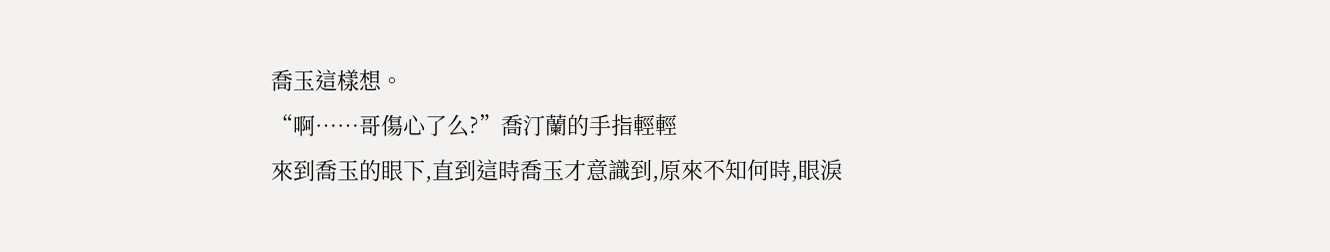喬玉這樣想。
“啊……哥傷心了么?”喬汀蘭的手指輕輕
來到喬玉的眼下,直到這時喬玉才意識到,原來不知何時,眼淚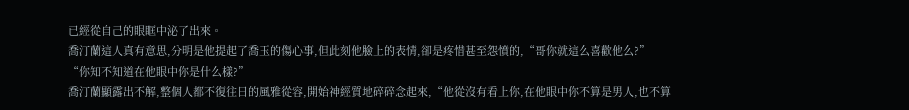已經從自己的眼眶中泌了出來。
喬汀蘭這人真有意思,分明是他提起了喬玉的傷心事,但此刻他臉上的表情,卻是疼惜甚至怨憤的,“哥你就這么喜歡他么?”
“你知不知道在他眼中你是什么樣?”
喬汀蘭顯露出不解,整個人都不復往日的風雅從容,開始神經質地碎碎念起來,“他從沒有看上你,在他眼中你不算是男人,也不算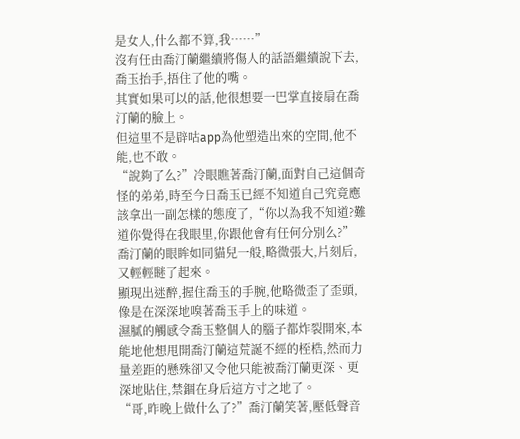是女人,什么都不算,我……”
沒有任由喬汀蘭繼續將傷人的話語繼續說下去,喬玉抬手,捂住了他的嘴。
其實如果可以的話,他很想要一巴掌直接扇在喬汀蘭的臉上。
但這里不是辟咕app為他塑造出來的空間,他不能,也不敢。
“說夠了么?”冷眼瞧著喬汀蘭,面對自己這個奇怪的弟弟,時至今日喬玉已經不知道自己究竟應該拿出一副怎樣的態度了,“你以為我不知道?難道你覺得在我眼里,你跟他會有任何分別么?”
喬汀蘭的眼眸如同貓兒一般,略微張大,片刻后,又輕輕瞇了起來。
顯現出迷醉,握住喬玉的手腕,他略微歪了歪頭,像是在深深地嗅著喬玉手上的味道。
濕膩的觸感令喬玉整個人的腦子都炸裂開來,本能地他想甩開喬汀蘭這荒誕不經的桎梏,然而力量差距的懸殊卻又令他只能被喬汀蘭更深、更深地貼住,禁錮在身后這方寸之地了。
“哥,昨晚上做什么了?”喬汀蘭笑著,壓低聲音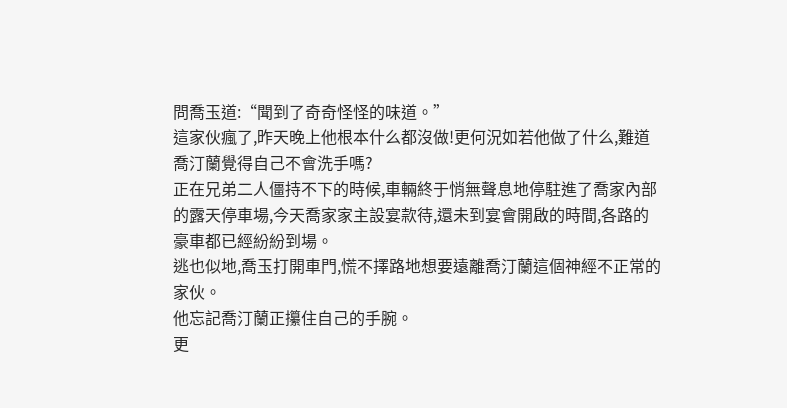問喬玉道:“聞到了奇奇怪怪的味道。”
這家伙瘋了,昨天晚上他根本什么都沒做!更何況如若他做了什么,難道喬汀蘭覺得自己不會洗手嗎?
正在兄弟二人僵持不下的時候,車輛終于悄無聲息地停駐進了喬家內部的露天停車場,今天喬家家主設宴款待,還未到宴會開啟的時間,各路的豪車都已經紛紛到場。
逃也似地,喬玉打開車門,慌不擇路地想要遠離喬汀蘭這個神經不正常的家伙。
他忘記喬汀蘭正攥住自己的手腕。
更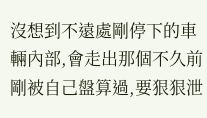沒想到不遠處剛停下的車輛內部,會走出那個不久前剛被自己盤算過,要狠狠泄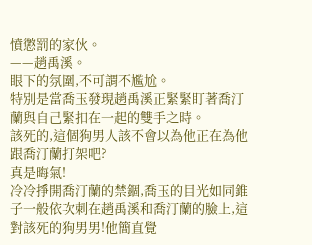憤懲罰的家伙。
——趙禹溪。
眼下的氛圍,不可謂不尷尬。
特別是當喬玉發現趙禹溪正緊緊盯著喬汀蘭與自己緊扣在一起的雙手之時。
該死的,這個狗男人該不會以為他正在為他跟喬汀蘭打架吧?
真是晦氣!
冷冷掙開喬汀蘭的禁錮,喬玉的目光如同錐子一般依次刺在趙禹溪和喬汀蘭的臉上,這對該死的狗男男!他簡直覺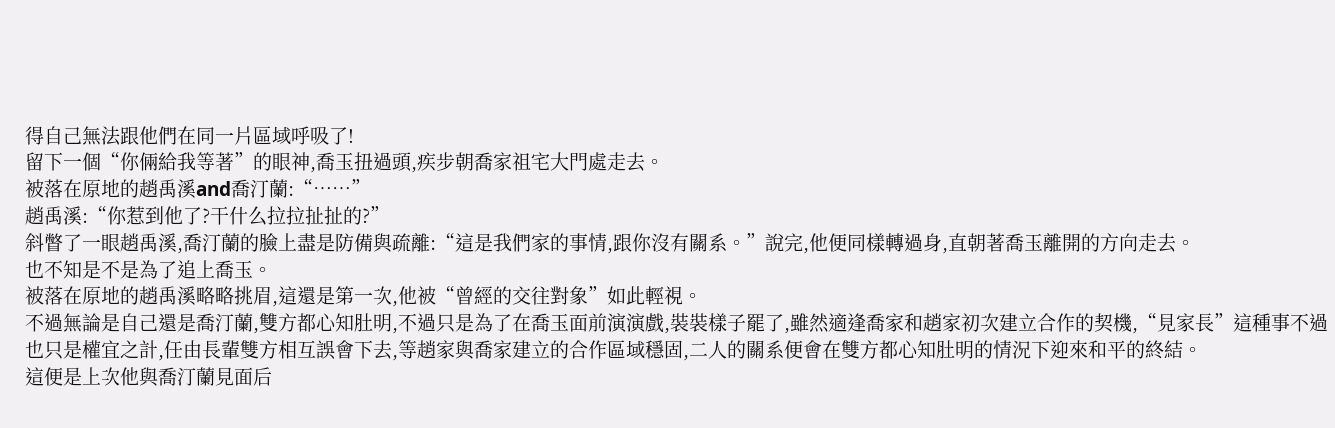得自己無法跟他們在同一片區域呼吸了!
留下一個“你倆給我等著”的眼神,喬玉扭過頭,疾步朝喬家祖宅大門處走去。
被落在原地的趙禹溪and喬汀蘭:“……”
趙禹溪:“你惹到他了?干什么拉拉扯扯的?”
斜瞥了一眼趙禹溪,喬汀蘭的臉上盡是防備與疏離:“這是我們家的事情,跟你沒有關系。”說完,他便同樣轉過身,直朝著喬玉離開的方向走去。
也不知是不是為了追上喬玉。
被落在原地的趙禹溪略略挑眉,這還是第一次,他被“曾經的交往對象”如此輕視。
不過無論是自己還是喬汀蘭,雙方都心知肚明,不過只是為了在喬玉面前演演戲,裝裝樣子罷了,雖然適逢喬家和趙家初次建立合作的契機,“見家長”這種事不過也只是權宜之計,任由長輩雙方相互誤會下去,等趙家與喬家建立的合作區域穩固,二人的關系便會在雙方都心知肚明的情況下迎來和平的終結。
這便是上次他與喬汀蘭見面后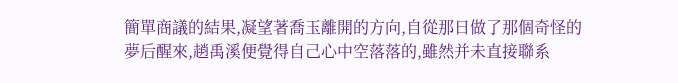簡單商議的結果,凝望著喬玉離開的方向,自從那日做了那個奇怪的夢后醒來,趙禹溪便覺得自己心中空落落的,雖然并未直接聯系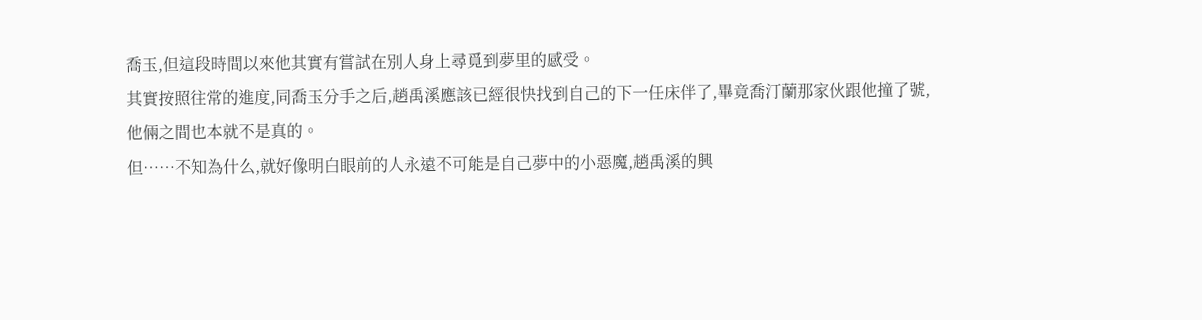喬玉,但這段時間以來他其實有嘗試在別人身上尋覓到夢里的感受。
其實按照往常的進度,同喬玉分手之后,趙禹溪應該已經很快找到自己的下一任床伴了,畢竟喬汀蘭那家伙跟他撞了號,他倆之間也本就不是真的。
但……不知為什么,就好像明白眼前的人永遠不可能是自己夢中的小惡魔,趙禹溪的興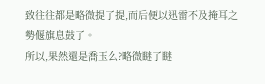致往往都是略微提了提,而后便以迅雷不及掩耳之勢偃旗息鼓了。
所以,果然還是喬玉么?略微瞇了瞇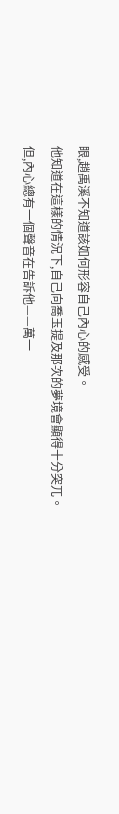眼,趙禹溪不知道該如何形容自己內心的感受。
他知道在這樣的情況下,自己向喬玉提及那次的夢境會顯得十分突兀。
但,內心總有一個聲音在告訴他——萬一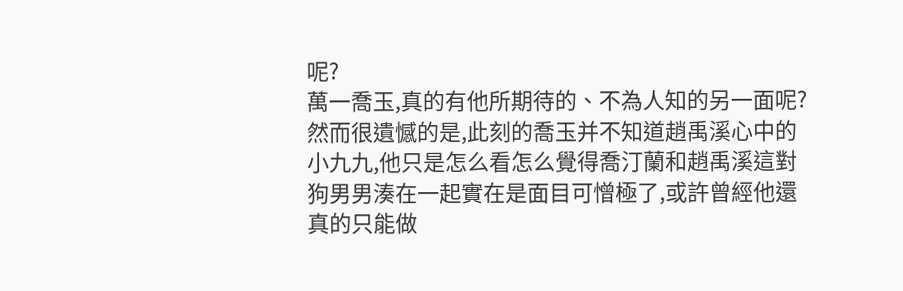呢?
萬一喬玉,真的有他所期待的、不為人知的另一面呢?
然而很遺憾的是,此刻的喬玉并不知道趙禹溪心中的小九九,他只是怎么看怎么覺得喬汀蘭和趙禹溪這對狗男男湊在一起實在是面目可憎極了,或許曾經他還真的只能做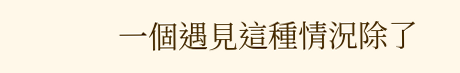一個遇見這種情況除了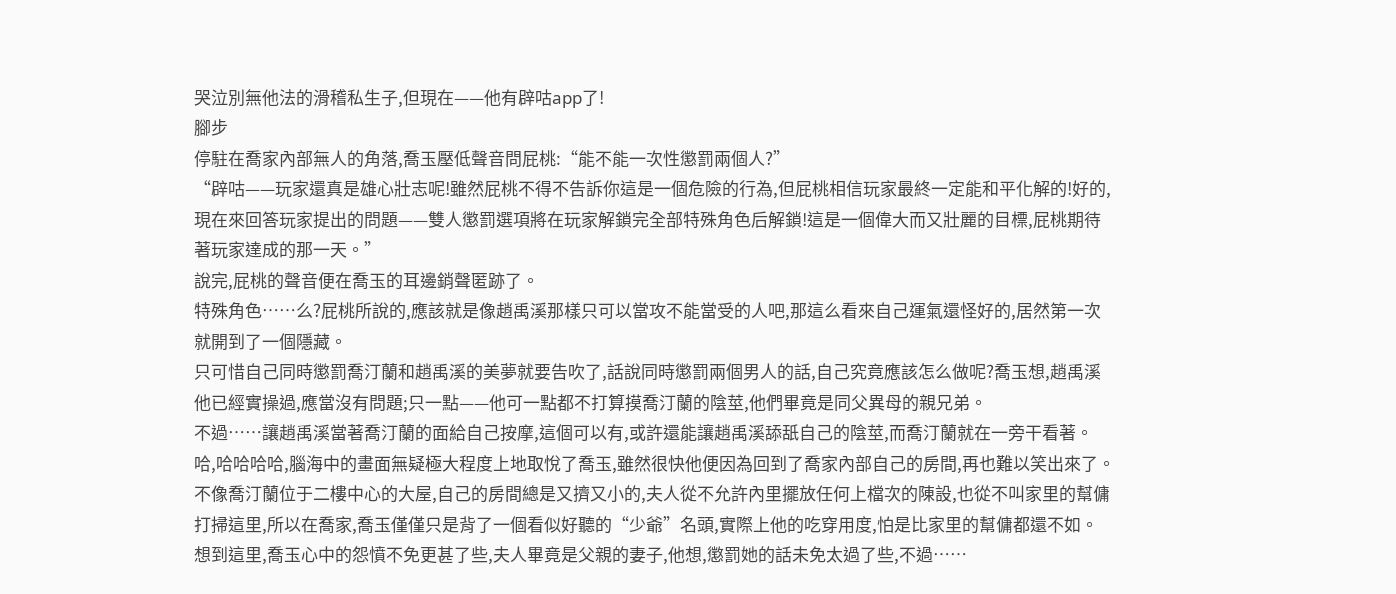哭泣別無他法的滑稽私生子,但現在——他有辟咕app了!
腳步
停駐在喬家內部無人的角落,喬玉壓低聲音問屁桃:“能不能一次性懲罰兩個人?”
“辟咕——玩家還真是雄心壯志呢!雖然屁桃不得不告訴你這是一個危險的行為,但屁桃相信玩家最終一定能和平化解的!好的,現在來回答玩家提出的問題——雙人懲罰選項將在玩家解鎖完全部特殊角色后解鎖!這是一個偉大而又壯麗的目標,屁桃期待著玩家達成的那一天。”
說完,屁桃的聲音便在喬玉的耳邊銷聲匿跡了。
特殊角色……么?屁桃所說的,應該就是像趙禹溪那樣只可以當攻不能當受的人吧,那這么看來自己運氣還怪好的,居然第一次就開到了一個隱藏。
只可惜自己同時懲罰喬汀蘭和趙禹溪的美夢就要告吹了,話說同時懲罰兩個男人的話,自己究竟應該怎么做呢?喬玉想,趙禹溪他已經實操過,應當沒有問題;只一點——他可一點都不打算摸喬汀蘭的陰莖,他們畢竟是同父異母的親兄弟。
不過……讓趙禹溪當著喬汀蘭的面給自己按摩,這個可以有,或許還能讓趙禹溪舔舐自己的陰莖,而喬汀蘭就在一旁干看著。
哈,哈哈哈哈,腦海中的畫面無疑極大程度上地取悅了喬玉,雖然很快他便因為回到了喬家內部自己的房間,再也難以笑出來了。
不像喬汀蘭位于二樓中心的大屋,自己的房間總是又擠又小的,夫人從不允許內里擺放任何上檔次的陳設,也從不叫家里的幫傭打掃這里,所以在喬家,喬玉僅僅只是背了一個看似好聽的“少爺”名頭,實際上他的吃穿用度,怕是比家里的幫傭都還不如。
想到這里,喬玉心中的怨憤不免更甚了些,夫人畢竟是父親的妻子,他想,懲罰她的話未免太過了些,不過……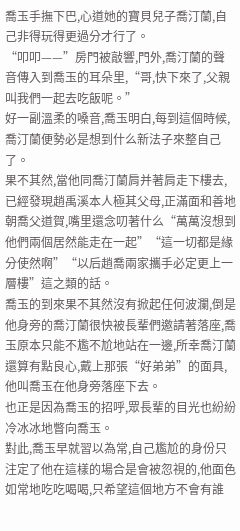喬玉手撫下巴,心道她的寶貝兒子喬汀蘭,自己非得玩得更過分才行了。
“叩叩——”房門被敲響,門外,喬汀蘭的聲音傳入到喬玉的耳朵里,“哥,快下來了,父親叫我們一起去吃飯呢。”
好一副溫柔的嗓音,喬玉明白,每到這個時候,喬汀蘭便勢必是想到什么新法子來整自己了。
果不其然,當他同喬汀蘭肩并著肩走下樓去,已經發現趙禹溪本人極其父母,正滿面和善地朝喬父道賀,嘴里還念叨著什么“萬萬沒想到他們兩個居然能走在一起”“這一切都是緣分使然啊”“以后趙喬兩家攜手必定更上一層樓”這之類的話。
喬玉的到來果不其然沒有掀起任何波瀾,倒是他身旁的喬汀蘭很快被長輩們邀請著落座,喬玉原本只能不尷不尬地站在一邊,所幸喬汀蘭還算有點良心,戴上那張“好弟弟”的面具,他叫喬玉在他身旁落座下去。
也正是因為喬玉的招呼,眾長輩的目光也紛紛冷冰冰地瞥向喬玉。
對此,喬玉早就習以為常,自己尷尬的身份只注定了他在這樣的場合是會被忽視的,他面色如常地吃吃喝喝,只希望這個地方不會有誰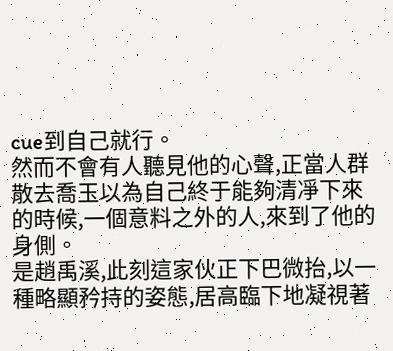cue到自己就行。
然而不會有人聽見他的心聲,正當人群散去喬玉以為自己終于能夠清凈下來的時候,一個意料之外的人,來到了他的身側。
是趙禹溪,此刻這家伙正下巴微抬,以一種略顯矜持的姿態,居高臨下地凝視著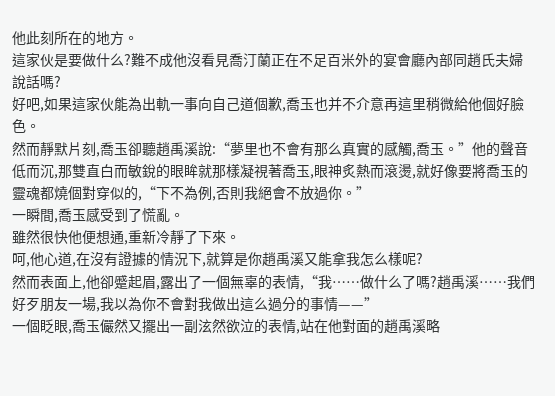他此刻所在的地方。
這家伙是要做什么?難不成他沒看見喬汀蘭正在不足百米外的宴會廳內部同趙氏夫婦說話嗎?
好吧,如果這家伙能為出軌一事向自己道個歉,喬玉也并不介意再這里稍微給他個好臉色。
然而靜默片刻,喬玉卻聽趙禹溪說:“夢里也不會有那么真實的感觸,喬玉。”他的聲音低而沉,那雙直白而敏銳的眼眸就那樣凝視著喬玉,眼神炙熱而滾燙,就好像要將喬玉的靈魂都燒個對穿似的,“下不為例,否則我絕會不放過你。”
一瞬間,喬玉感受到了慌亂。
雖然很快他便想通,重新冷靜了下來。
呵,他心道,在沒有證據的情況下,就算是你趙禹溪又能拿我怎么樣呢?
然而表面上,他卻蹙起眉,露出了一個無辜的表情,“我……做什么了嗎?趙禹溪……我們好歹朋友一場,我以為你不會對我做出這么過分的事情——”
一個眨眼,喬玉儼然又擺出一副泫然欲泣的表情,站在他對面的趙禹溪略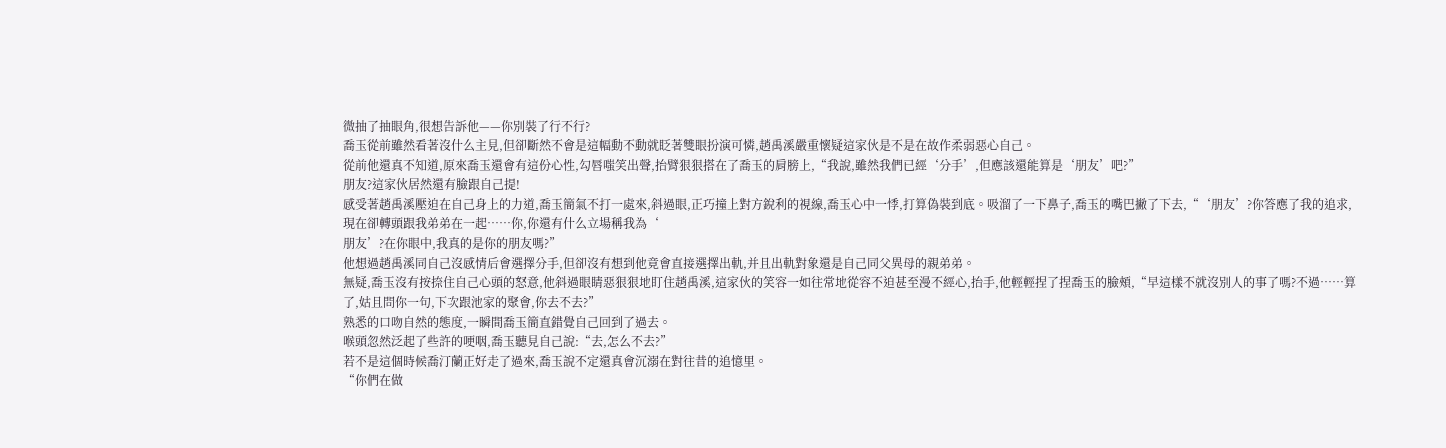微抽了抽眼角,很想告訴他——你別裝了行不行?
喬玉從前雖然看著沒什么主見,但卻斷然不會是這幅動不動就眨著雙眼扮演可憐,趙禹溪嚴重懷疑這家伙是不是在故作柔弱惡心自己。
從前他還真不知道,原來喬玉還會有這份心性,勾唇嗤笑出聲,抬臂狠狠搭在了喬玉的肩膀上,“我說,雖然我們已經‘分手’,但應該還能算是‘朋友’吧?”
朋友?這家伙居然還有臉跟自己提!
感受著趙禹溪壓迫在自己身上的力道,喬玉簡氣不打一處來,斜過眼,正巧撞上對方銳利的視線,喬玉心中一悸,打算偽裝到底。吸溜了一下鼻子,喬玉的嘴巴撇了下去,“‘朋友’?你答應了我的追求,現在卻轉頭跟我弟弟在一起……你,你還有什么立場稱我為‘
朋友’?在你眼中,我真的是你的朋友嗎?”
他想過趙禹溪同自己沒感情后會選擇分手,但卻沒有想到他竟會直接選擇出軌,并且出軌對象還是自己同父異母的親弟弟。
無疑,喬玉沒有按捺住自己心頭的怒意,他斜過眼睛惡狠狠地盯住趙禹溪,這家伙的笑容一如往常地從容不迫甚至漫不經心,抬手,他輕輕捏了捏喬玉的臉頰,“早這樣不就沒別人的事了嗎?不過……算了,姑且問你一句,下次跟池家的聚會,你去不去?”
熟悉的口吻自然的態度,一瞬間喬玉簡直錯覺自己回到了過去。
喉頭忽然泛起了些許的哽咽,喬玉聽見自己說:“去,怎么不去?”
若不是這個時候喬汀蘭正好走了過來,喬玉說不定還真會沉溺在對往昔的追憶里。
“你們在做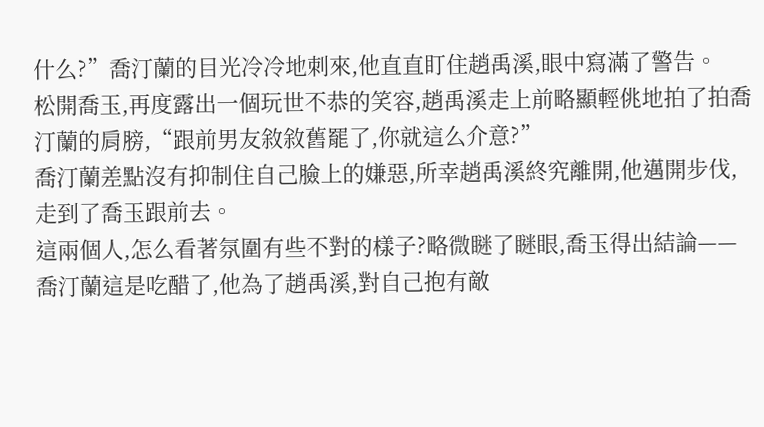什么?”喬汀蘭的目光冷冷地刺來,他直直盯住趙禹溪,眼中寫滿了警告。
松開喬玉,再度露出一個玩世不恭的笑容,趙禹溪走上前略顯輕佻地拍了拍喬汀蘭的肩膀,“跟前男友敘敘舊罷了,你就這么介意?”
喬汀蘭差點沒有抑制住自己臉上的嫌惡,所幸趙禹溪終究離開,他邁開步伐,走到了喬玉跟前去。
這兩個人,怎么看著氛圍有些不對的樣子?略微瞇了瞇眼,喬玉得出結論——喬汀蘭這是吃醋了,他為了趙禹溪,對自己抱有敵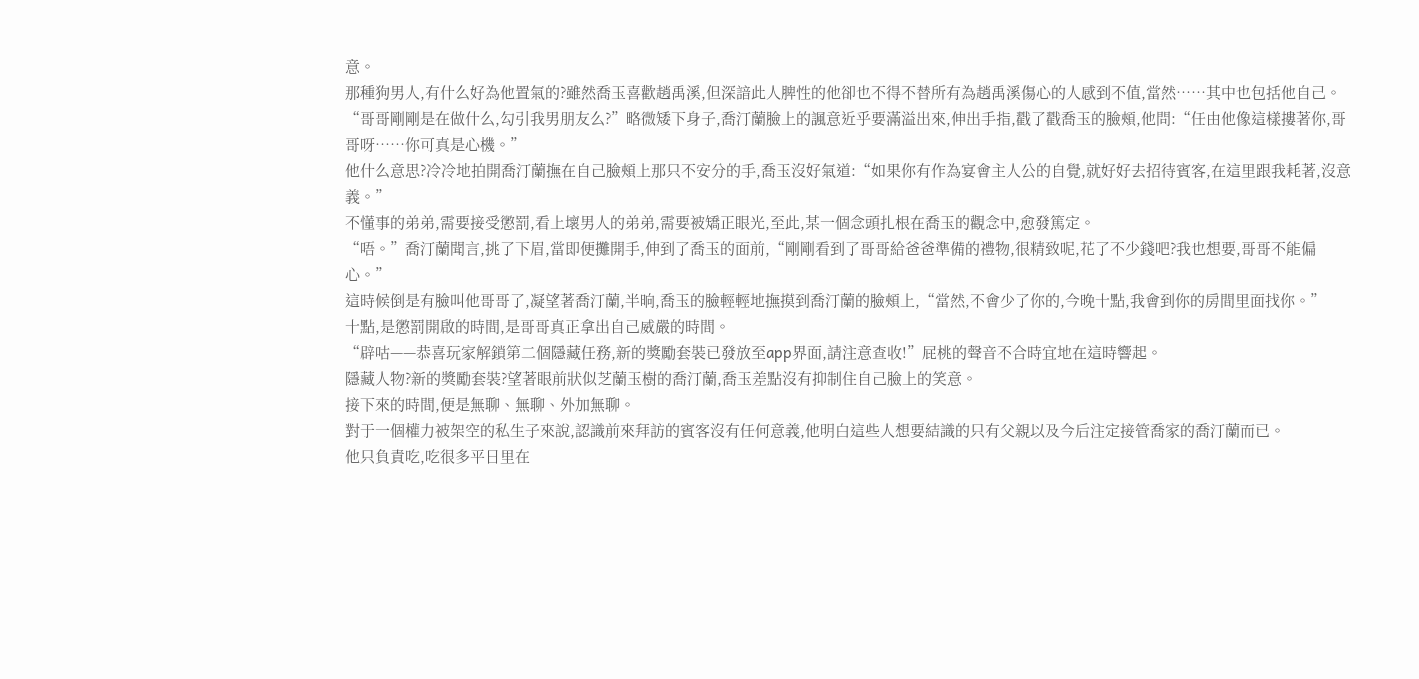意。
那種狗男人,有什么好為他置氣的?雖然喬玉喜歡趙禹溪,但深諳此人脾性的他卻也不得不替所有為趙禹溪傷心的人感到不值,當然……其中也包括他自己。
“哥哥剛剛是在做什么,勾引我男朋友么?”略微矮下身子,喬汀蘭臉上的諷意近乎要滿溢出來,伸出手指,戳了戳喬玉的臉頰,他問:“任由他像這樣摟著你,哥哥呀……你可真是心機。”
他什么意思?冷冷地拍開喬汀蘭撫在自己臉頰上那只不安分的手,喬玉沒好氣道:“如果你有作為宴會主人公的自覺,就好好去招待賓客,在這里跟我耗著,沒意義。”
不懂事的弟弟,需要接受懲罰,看上壞男人的弟弟,需要被矯正眼光,至此,某一個念頭扎根在喬玉的觀念中,愈發篤定。
“唔。”喬汀蘭聞言,挑了下眉,當即便攤開手,伸到了喬玉的面前,“剛剛看到了哥哥給爸爸準備的禮物,很精致呢,花了不少錢吧?我也想要,哥哥不能偏心。”
這時候倒是有臉叫他哥哥了,凝望著喬汀蘭,半晌,喬玉的臉輕輕地撫摸到喬汀蘭的臉頰上,“當然,不會少了你的,今晚十點,我會到你的房間里面找你。”
十點,是懲罰開啟的時間,是哥哥真正拿出自己威嚴的時間。
“辟咕——恭喜玩家解鎖第二個隱藏任務,新的獎勵套裝已發放至app界面,請注意查收!”屁桃的聲音不合時宜地在這時響起。
隱藏人物?新的獎勵套裝?望著眼前狀似芝蘭玉樹的喬汀蘭,喬玉差點沒有抑制住自己臉上的笑意。
接下來的時間,便是無聊、無聊、外加無聊。
對于一個權力被架空的私生子來說,認識前來拜訪的賓客沒有任何意義,他明白這些人想要結識的只有父親以及今后注定接管喬家的喬汀蘭而已。
他只負責吃,吃很多平日里在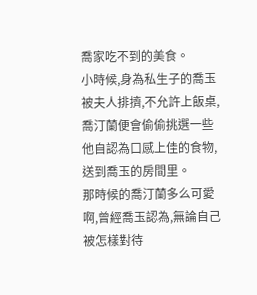喬家吃不到的美食。
小時候,身為私生子的喬玉被夫人排擠,不允許上飯桌,喬汀蘭便會偷偷挑選一些他自認為口感上佳的食物,送到喬玉的房間里。
那時候的喬汀蘭多么可愛啊,曾經喬玉認為,無論自己被怎樣對待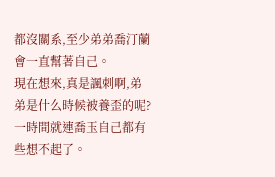都沒關系,至少弟弟喬汀蘭會一直幫著自己。
現在想來,真是諷刺啊,弟弟是什么時候被養歪的呢?一時間就連喬玉自己都有些想不起了。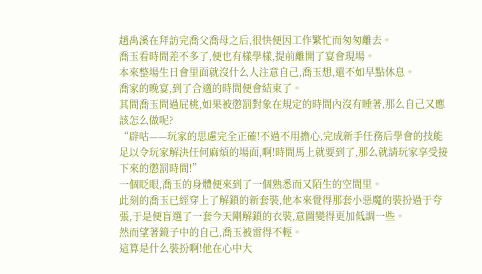趙禹溪在拜訪完喬父喬母之后,很快便因工作繁忙而匆匆離去。
喬玉看時間差不多了,便也有樣學樣,提前離開了宴會現場。
本來整場生日會里面就沒什么人注意自己,喬玉想,還不如早點休息。
喬家的晚宴,到了合適的時間便會結束了。
其間喬玉問過屁桃,如果被懲罰對象在規定的時間內沒有睡著,那么自己又應該怎么做呢?
“辟咕——玩家的思慮完全正確!不過不用擔心,完成新手任務后學會的技能足以令玩家解決任何麻煩的場面,啊!時間馬上就要到了,那么就請玩家享受接下來的懲罰時間!”
一個眨眼,喬玉的身體便來到了一個熟悉而又陌生的空間里。
此刻的喬玉已經穿上了解鎖的新套裝,他本來覺得那套小惡魔的裝扮過于夸張,于是便盲選了一套今天剛解鎖的衣裝,意圖變得更加低調一些。
然而望著鏡子中的自己,喬玉被雷得不輕。
這算是什么裝扮啊!他在心中大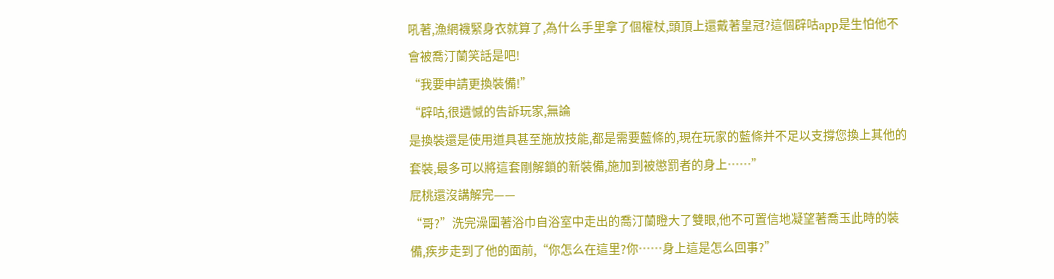吼著,漁網襪緊身衣就算了,為什么手里拿了個權杖,頭頂上還戴著皇冠?這個辟咕app是生怕他不會被喬汀蘭笑話是吧!
“我要申請更換裝備!”
“辟咕,很遺憾的告訴玩家,無論
是換裝還是使用道具甚至施放技能,都是需要藍條的,現在玩家的藍條并不足以支撐您換上其他的套裝,最多可以將這套剛解鎖的新裝備,施加到被懲罰者的身上……”
屁桃還沒講解完——
“哥?”洗完澡圍著浴巾自浴室中走出的喬汀蘭瞪大了雙眼,他不可置信地凝望著喬玉此時的裝備,疾步走到了他的面前,“你怎么在這里?你……身上這是怎么回事?”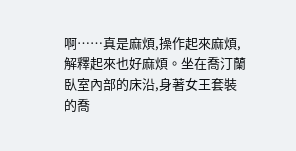啊……真是麻煩,操作起來麻煩,解釋起來也好麻煩。坐在喬汀蘭臥室內部的床沿,身著女王套裝的喬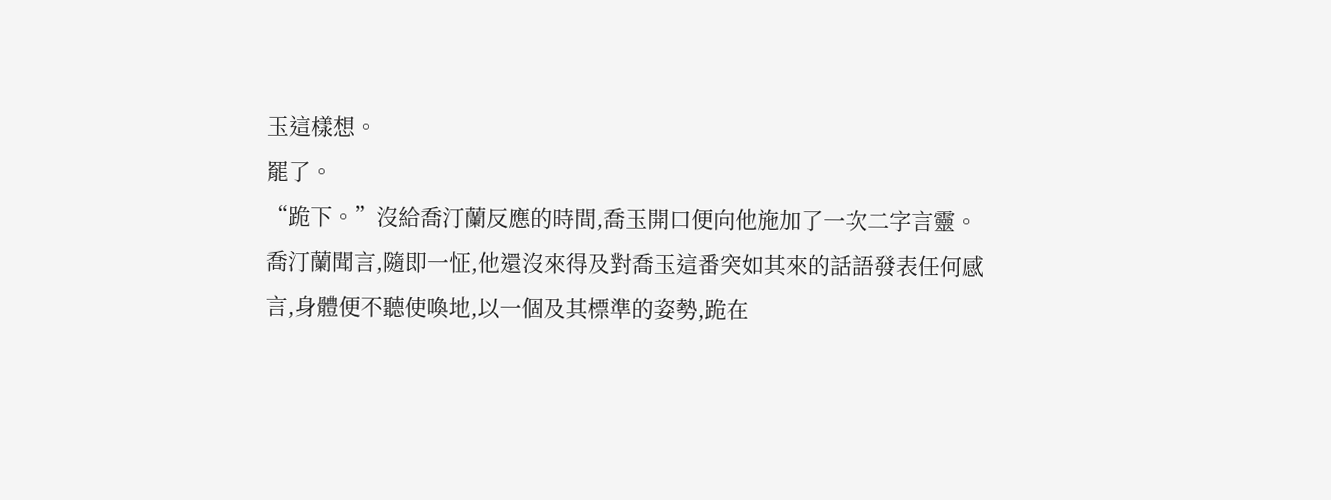玉這樣想。
罷了。
“跪下。”沒給喬汀蘭反應的時間,喬玉開口便向他施加了一次二字言靈。
喬汀蘭聞言,隨即一怔,他還沒來得及對喬玉這番突如其來的話語發表任何感言,身體便不聽使喚地,以一個及其標準的姿勢,跪在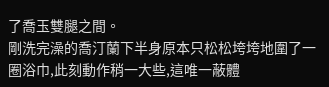了喬玉雙腿之間。
剛洗完澡的喬汀蘭下半身原本只松松垮垮地圍了一圈浴巾,此刻動作稍一大些,這唯一蔽體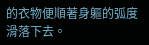的衣物便順著身軀的弧度滑落下去。